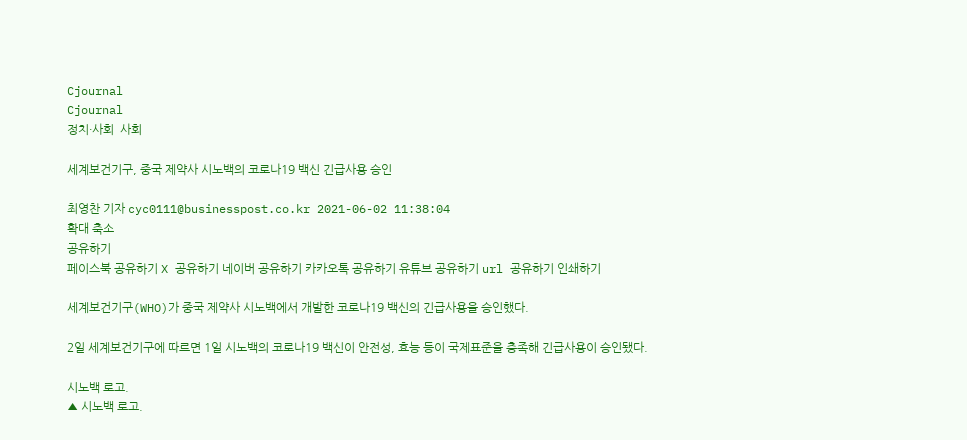Cjournal
Cjournal
정치·사회  사회

세계보건기구, 중국 제약사 시노백의 코로나19 백신 긴급사용 승인

최영찬 기자 cyc0111@businesspost.co.kr 2021-06-02 11:38:04
확대 축소
공유하기
페이스북 공유하기 X 공유하기 네이버 공유하기 카카오톡 공유하기 유튜브 공유하기 url 공유하기 인쇄하기

세계보건기구(WHO)가 중국 제약사 시노백에서 개발한 코로나19 백신의 긴급사용을 승인했다.

2일 세계보건기구에 따르면 1일 시노백의 코로나19 백신이 안전성, 효능 등이 국제표준을 충족해 긴급사용이 승인됐다.

시노백 로고.
▲ 시노백 로고.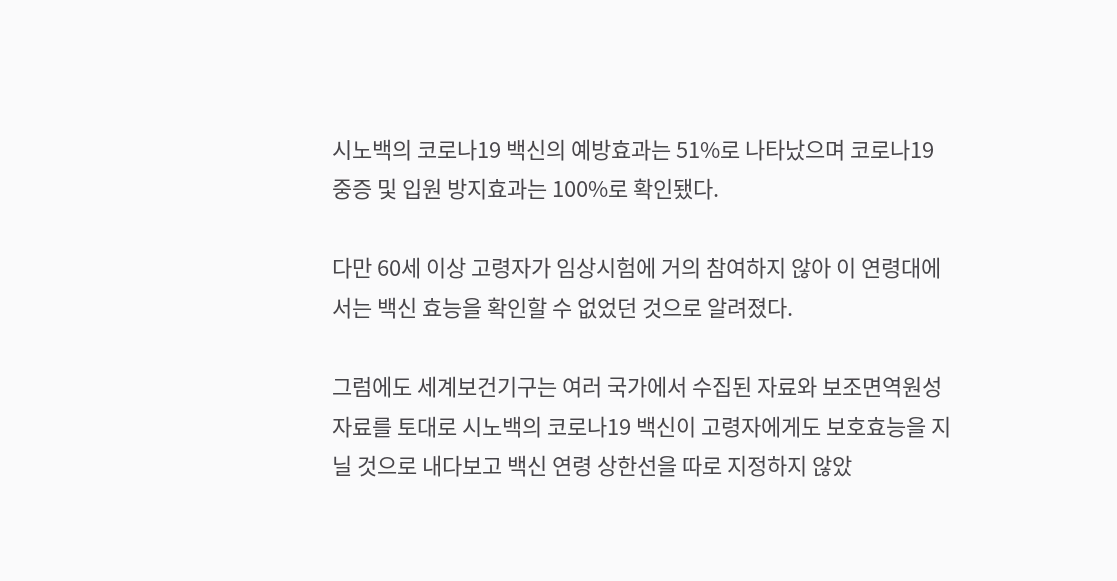시노백의 코로나19 백신의 예방효과는 51%로 나타났으며 코로나19 중증 및 입원 방지효과는 100%로 확인됐다.

다만 60세 이상 고령자가 임상시험에 거의 참여하지 않아 이 연령대에서는 백신 효능을 확인할 수 없었던 것으로 알려졌다.

그럼에도 세계보건기구는 여러 국가에서 수집된 자료와 보조면역원성 자료를 토대로 시노백의 코로나19 백신이 고령자에게도 보호효능을 지닐 것으로 내다보고 백신 연령 상한선을 따로 지정하지 않았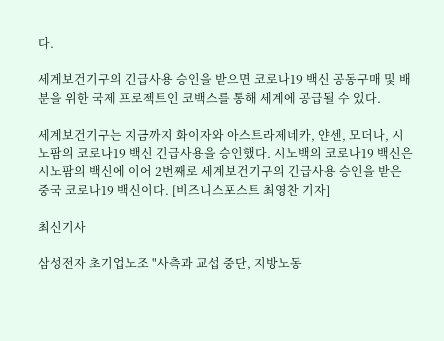다.

세계보건기구의 긴급사용 승인을 받으면 코로나19 백신 공동구매 및 배분을 위한 국제 프로젝트인 코백스를 통해 세계에 공급될 수 있다.

세계보건기구는 지금까지 화이자와 아스트라제네카, 얀센, 모더나, 시노팜의 코로나19 백신 긴급사용을 승인했다. 시노백의 코로나19 백신은 시노팜의 백신에 이어 2번째로 세계보건기구의 긴급사용 승인을 받은 중국 코로나19 백신이다. [비즈니스포스트 최영찬 기자]

최신기사

삼성전자 초기업노조 "사측과 교섭 중단, 지방노동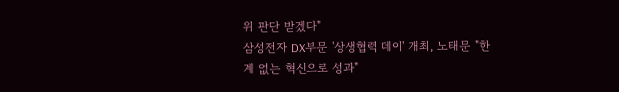위 판단 받겠다"
삼성전자 DX부문 '상생협력 데이' 개최, 노태문 "한계 없는 혁신으로 성과"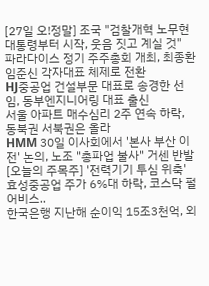[27일 오!정말] 조국 "검찰개혁 노무현 대통령부터 시작, 웃음 짓고 계실 것"
파라다이스 정기 주주총회 개최, 최종환 임준신 각자대표 체제로 전환
HJ중공업 건설부문 대표로 송경한 선임, 동부엔지니어링 대표 출신
서울 아파트 매수심리 2주 연속 하락, 동북권 서북권은 올라
HMM 30일 이사회에서 '본사 부산 이전' 논의, 노조 "총파업 불사" 거센 반발
[오늘의 주목주] '전력기기 투심 위축' 효성중공업 주가 6%대 하락, 코스닥 펄어비스..
한국은행 지난해 순이익 15조3천억, 외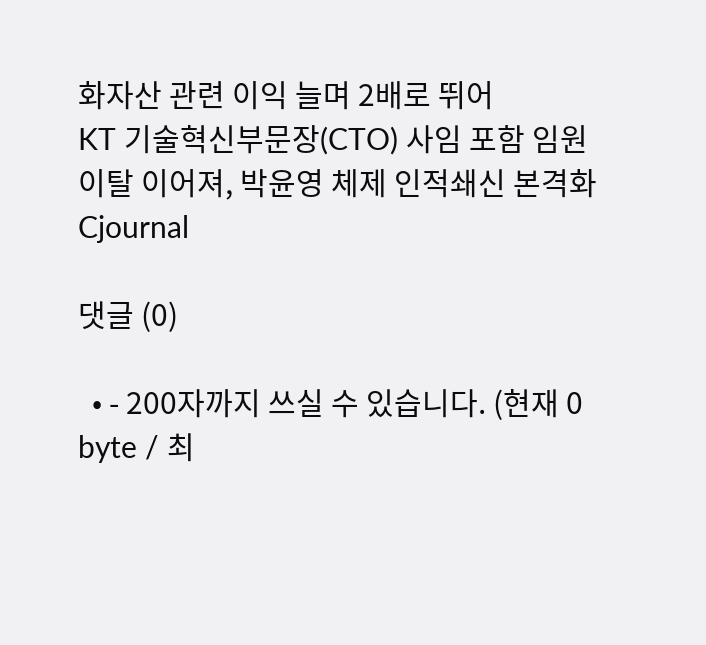화자산 관련 이익 늘며 2배로 뛰어
KT 기술혁신부문장(CTO) 사임 포함 임원 이탈 이어져, 박윤영 체제 인적쇄신 본격화
Cjournal

댓글 (0)

  • - 200자까지 쓰실 수 있습니다. (현재 0 byte / 최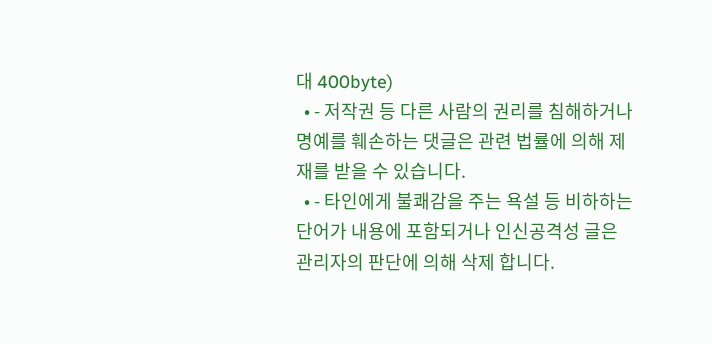대 400byte)
  • - 저작권 등 다른 사람의 권리를 침해하거나 명예를 훼손하는 댓글은 관련 법률에 의해 제재를 받을 수 있습니다.
  • - 타인에게 불쾌감을 주는 욕설 등 비하하는 단어가 내용에 포함되거나 인신공격성 글은 관리자의 판단에 의해 삭제 합니다.